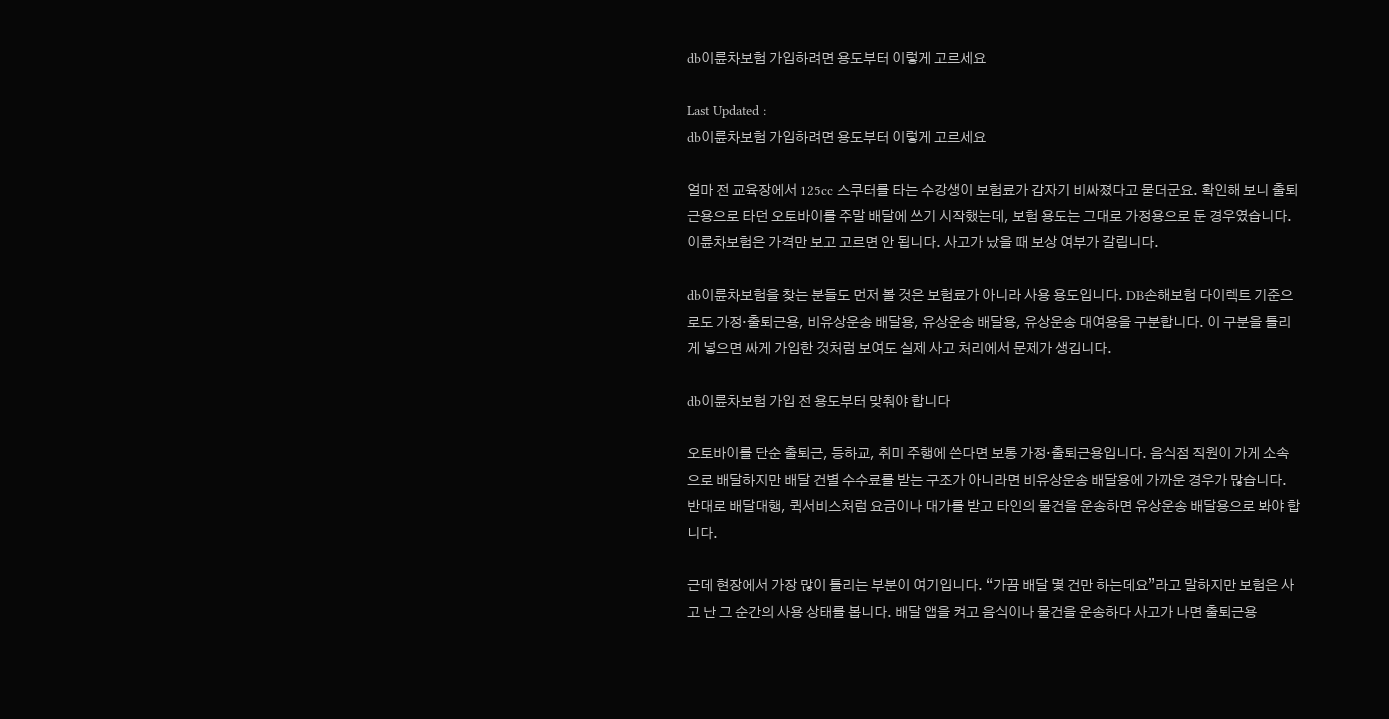db이륜차보험 가입하려면 용도부터 이렇게 고르세요

Last Updated :
db이륜차보험 가입하려면 용도부터 이렇게 고르세요

얼마 전 교육장에서 125cc 스쿠터를 타는 수강생이 보험료가 갑자기 비싸졌다고 묻더군요. 확인해 보니 출퇴근용으로 타던 오토바이를 주말 배달에 쓰기 시작했는데, 보험 용도는 그대로 가정용으로 둔 경우였습니다. 이륜차보험은 가격만 보고 고르면 안 됩니다. 사고가 났을 때 보상 여부가 갈립니다.

db이륜차보험을 찾는 분들도 먼저 볼 것은 보험료가 아니라 사용 용도입니다. DB손해보험 다이렉트 기준으로도 가정·출퇴근용, 비유상운송 배달용, 유상운송 배달용, 유상운송 대여용을 구분합니다. 이 구분을 틀리게 넣으면 싸게 가입한 것처럼 보여도 실제 사고 처리에서 문제가 생깁니다.

db이륜차보험 가입 전 용도부터 맞춰야 합니다

오토바이를 단순 출퇴근, 등하교, 취미 주행에 쓴다면 보통 가정·출퇴근용입니다. 음식점 직원이 가게 소속으로 배달하지만 배달 건별 수수료를 받는 구조가 아니라면 비유상운송 배달용에 가까운 경우가 많습니다. 반대로 배달대행, 퀵서비스처럼 요금이나 대가를 받고 타인의 물건을 운송하면 유상운송 배달용으로 봐야 합니다.

근데 현장에서 가장 많이 틀리는 부분이 여기입니다. “가끔 배달 몇 건만 하는데요”라고 말하지만 보험은 사고 난 그 순간의 사용 상태를 봅니다. 배달 앱을 켜고 음식이나 물건을 운송하다 사고가 나면 출퇴근용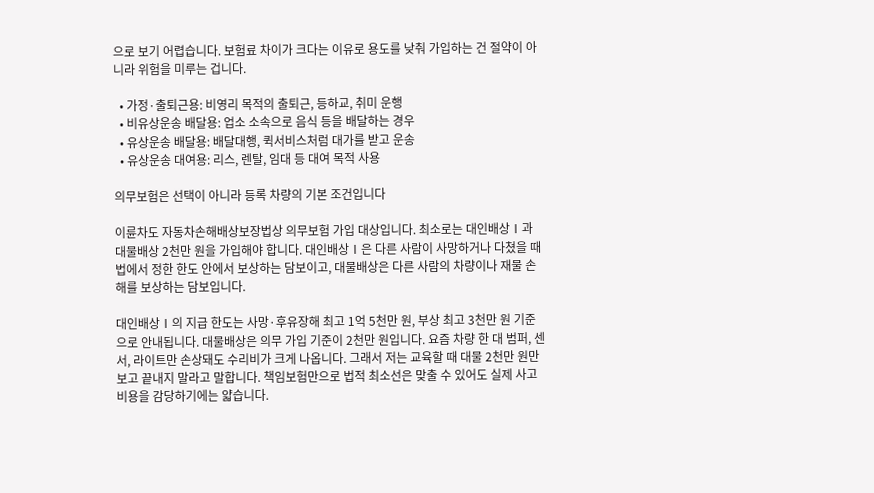으로 보기 어렵습니다. 보험료 차이가 크다는 이유로 용도를 낮춰 가입하는 건 절약이 아니라 위험을 미루는 겁니다.

  • 가정·출퇴근용: 비영리 목적의 출퇴근, 등하교, 취미 운행
  • 비유상운송 배달용: 업소 소속으로 음식 등을 배달하는 경우
  • 유상운송 배달용: 배달대행, 퀵서비스처럼 대가를 받고 운송
  • 유상운송 대여용: 리스, 렌탈, 임대 등 대여 목적 사용

의무보험은 선택이 아니라 등록 차량의 기본 조건입니다

이륜차도 자동차손해배상보장법상 의무보험 가입 대상입니다. 최소로는 대인배상Ⅰ과 대물배상 2천만 원을 가입해야 합니다. 대인배상Ⅰ은 다른 사람이 사망하거나 다쳤을 때 법에서 정한 한도 안에서 보상하는 담보이고, 대물배상은 다른 사람의 차량이나 재물 손해를 보상하는 담보입니다.

대인배상Ⅰ의 지급 한도는 사망·후유장해 최고 1억 5천만 원, 부상 최고 3천만 원 기준으로 안내됩니다. 대물배상은 의무 가입 기준이 2천만 원입니다. 요즘 차량 한 대 범퍼, 센서, 라이트만 손상돼도 수리비가 크게 나옵니다. 그래서 저는 교육할 때 대물 2천만 원만 보고 끝내지 말라고 말합니다. 책임보험만으로 법적 최소선은 맞출 수 있어도 실제 사고 비용을 감당하기에는 얇습니다.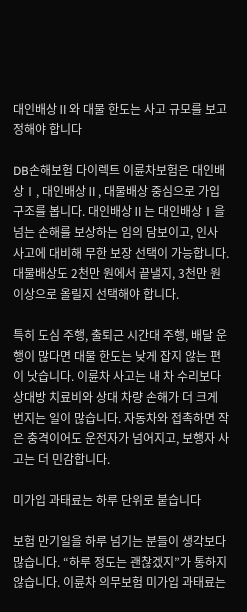대인배상Ⅱ와 대물 한도는 사고 규모를 보고 정해야 합니다

DB손해보험 다이렉트 이륜차보험은 대인배상Ⅰ, 대인배상Ⅱ, 대물배상 중심으로 가입 구조를 봅니다. 대인배상Ⅱ는 대인배상Ⅰ을 넘는 손해를 보상하는 임의 담보이고, 인사 사고에 대비해 무한 보장 선택이 가능합니다. 대물배상도 2천만 원에서 끝낼지, 3천만 원 이상으로 올릴지 선택해야 합니다.

특히 도심 주행, 출퇴근 시간대 주행, 배달 운행이 많다면 대물 한도는 낮게 잡지 않는 편이 낫습니다. 이륜차 사고는 내 차 수리보다 상대방 치료비와 상대 차량 손해가 더 크게 번지는 일이 많습니다. 자동차와 접촉하면 작은 충격이어도 운전자가 넘어지고, 보행자 사고는 더 민감합니다.

미가입 과태료는 하루 단위로 붙습니다

보험 만기일을 하루 넘기는 분들이 생각보다 많습니다. “하루 정도는 괜찮겠지”가 통하지 않습니다. 이륜차 의무보험 미가입 과태료는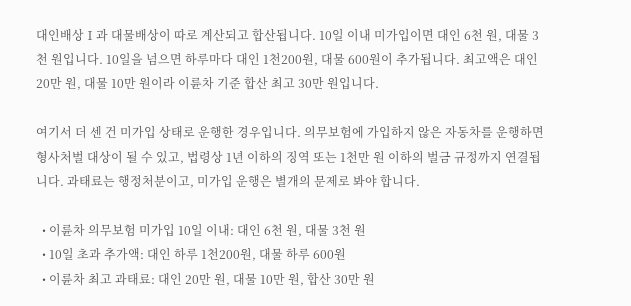대인배상Ⅰ과 대물배상이 따로 계산되고 합산됩니다. 10일 이내 미가입이면 대인 6천 원, 대물 3천 원입니다. 10일을 넘으면 하루마다 대인 1천200원, 대물 600원이 추가됩니다. 최고액은 대인 20만 원, 대물 10만 원이라 이륜차 기준 합산 최고 30만 원입니다.

여기서 더 센 건 미가입 상태로 운행한 경우입니다. 의무보험에 가입하지 않은 자동차를 운행하면 형사처벌 대상이 될 수 있고, 법령상 1년 이하의 징역 또는 1천만 원 이하의 벌금 규정까지 연결됩니다. 과태료는 행정처분이고, 미가입 운행은 별개의 문제로 봐야 합니다.

  • 이륜차 의무보험 미가입 10일 이내: 대인 6천 원, 대물 3천 원
  • 10일 초과 추가액: 대인 하루 1천200원, 대물 하루 600원
  • 이륜차 최고 과태료: 대인 20만 원, 대물 10만 원, 합산 30만 원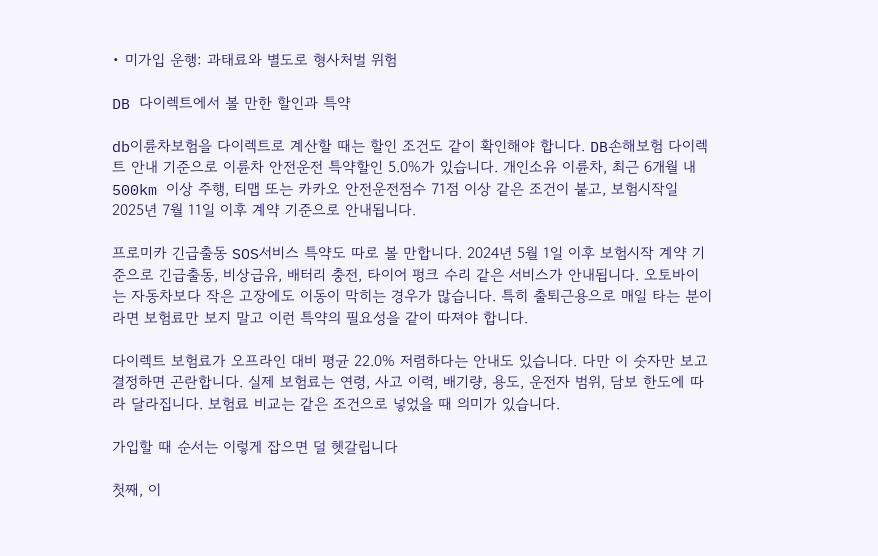• 미가입 운행: 과태료와 별도로 형사처벌 위험

DB 다이렉트에서 볼 만한 할인과 특약

db이륜차보험을 다이렉트로 계산할 때는 할인 조건도 같이 확인해야 합니다. DB손해보험 다이렉트 안내 기준으로 이륜차 안전운전 특약할인 5.0%가 있습니다. 개인소유 이륜차, 최근 6개월 내 500km 이상 주행, 티맵 또는 카카오 안전운전점수 71점 이상 같은 조건이 붙고, 보험시작일 2025년 7월 11일 이후 계약 기준으로 안내됩니다.

프로미카 긴급출동 SOS서비스 특약도 따로 볼 만합니다. 2024년 5월 1일 이후 보험시작 계약 기준으로 긴급출동, 비상급유, 배터리 충전, 타이어 펑크 수리 같은 서비스가 안내됩니다. 오토바이는 자동차보다 작은 고장에도 이동이 막히는 경우가 많습니다. 특히 출퇴근용으로 매일 타는 분이라면 보험료만 보지 말고 이런 특약의 필요성을 같이 따져야 합니다.

다이렉트 보험료가 오프라인 대비 평균 22.0% 저렴하다는 안내도 있습니다. 다만 이 숫자만 보고 결정하면 곤란합니다. 실제 보험료는 연령, 사고 이력, 배기량, 용도, 운전자 범위, 담보 한도에 따라 달라집니다. 보험료 비교는 같은 조건으로 넣었을 때 의미가 있습니다.

가입할 때 순서는 이렇게 잡으면 덜 헷갈립니다

첫째, 이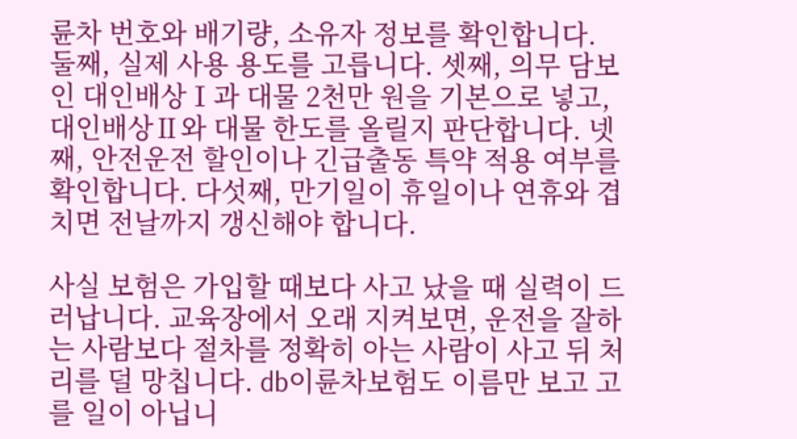륜차 번호와 배기량, 소유자 정보를 확인합니다. 둘째, 실제 사용 용도를 고릅니다. 셋째, 의무 담보인 대인배상Ⅰ과 대물 2천만 원을 기본으로 넣고, 대인배상Ⅱ와 대물 한도를 올릴지 판단합니다. 넷째, 안전운전 할인이나 긴급출동 특약 적용 여부를 확인합니다. 다섯째, 만기일이 휴일이나 연휴와 겹치면 전날까지 갱신해야 합니다.

사실 보험은 가입할 때보다 사고 났을 때 실력이 드러납니다. 교육장에서 오래 지켜보면, 운전을 잘하는 사람보다 절차를 정확히 아는 사람이 사고 뒤 처리를 덜 망칩니다. db이륜차보험도 이름만 보고 고를 일이 아닙니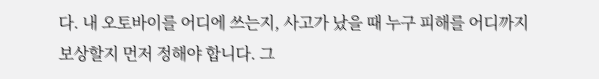다. 내 오토바이를 어디에 쓰는지, 사고가 났을 때 누구 피해를 어디까지 보상할지 먼저 정해야 합니다. 그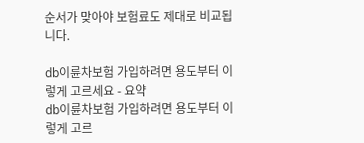순서가 맞아야 보험료도 제대로 비교됩니다.

db이륜차보험 가입하려면 용도부터 이렇게 고르세요 - 요약
db이륜차보험 가입하려면 용도부터 이렇게 고르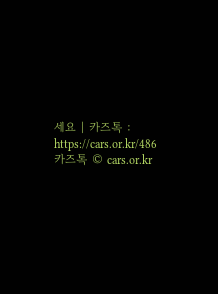세요 | 카즈톡 : https://cars.or.kr/486
카즈톡 © cars.or.kr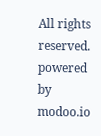All rights reserved. powered by modoo.io